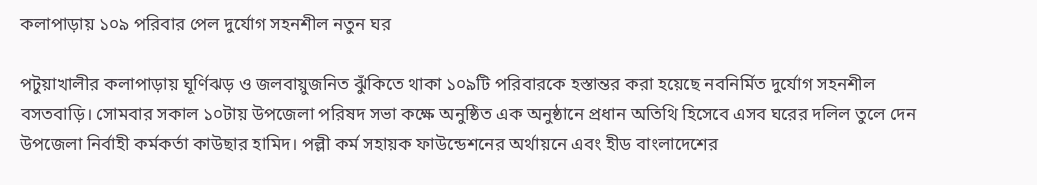কলাপাড়ায় ১০৯ পরিবার পেল দুর্যোগ সহনশীল নতুন ঘর

পটুয়াখালীর কলাপাড়ায় ঘূর্ণিঝড় ও জলবায়ুজনিত ঝুঁকিতে থাকা ১০৯টি পরিবারকে হস্তান্তর করা হয়েছে নবনির্মিত দুর্যোগ সহনশীল বসতবাড়ি। সোমবার সকাল ১০টায় উপজেলা পরিষদ সভা কক্ষে অনুষ্ঠিত এক অনুষ্ঠানে প্রধান অতিথি হিসেবে এসব ঘরের দলিল তুলে দেন উপজেলা নির্বাহী কর্মকর্তা কাউছার হামিদ। পল্লী কর্ম সহায়ক ফাউন্ডেশনের অর্থায়নে এবং হীড বাংলাদেশের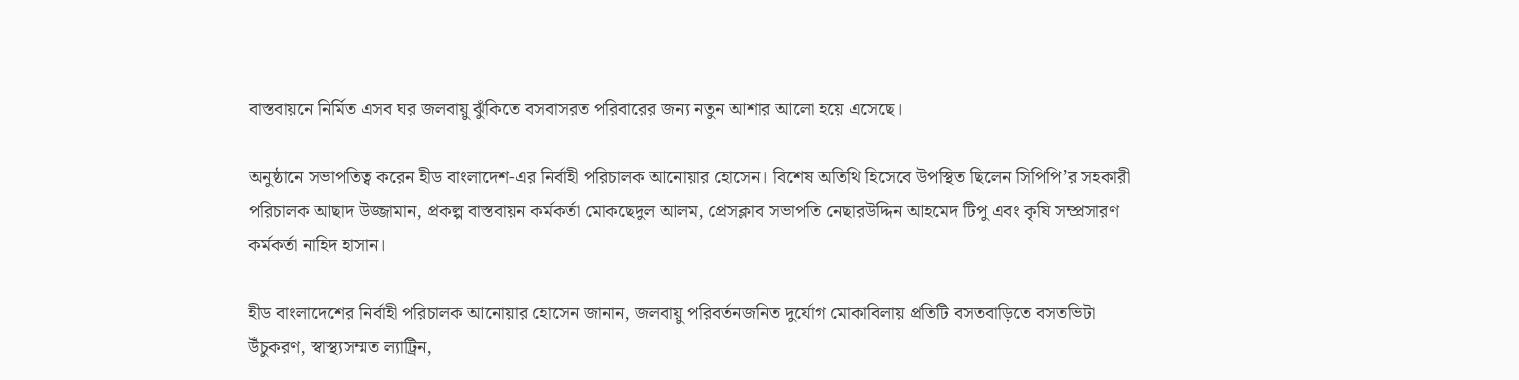বাস্তবায়নে নির্মিত এসব ঘর জলবায়ু ঝুঁকিতে বসবাসরত পরিবারের জন্য নতুন আশার আলো হয়ে এসেছে।

অনুষ্ঠানে সভাপতিত্ব করেন হীড বাংলাদেশ-এর নির্বাহী পরিচালক আনোয়ার হোসেন। বিশেষ অতিথি হিসেবে উপস্থিত ছিলেন সিপিপি’র সহকারী পরিচালক আছাদ উজ্জামান, প্রকল্প বাস্তবায়ন কর্মকর্তা মোকছেদুল আলম, প্রেসক্লাব সভাপতি নেছারউদ্দিন আহমেদ টিপু এবং কৃষি সম্প্রসারণ কর্মকর্তা নাহিদ হাসান।

হীড বাংলাদেশের নির্বাহী পরিচালক আনোয়ার হোসেন জানান, জলবায়ু পরিবর্তনজনিত দুর্যোগ মোকাবিলায় প্রতিটি বসতবাড়িতে বসতভিটা উঁচুকরণ, স্বাস্থ্যসম্মত ল্যাট্রিন,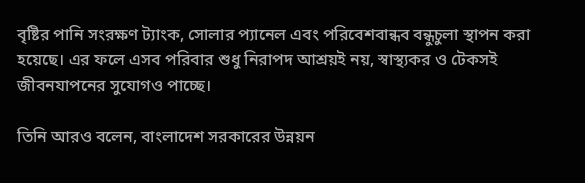বৃষ্টির পানি সংরক্ষণ ট্যাংক, সোলার প্যানেল এবং পরিবেশবান্ধব বন্ধুচুলা স্থাপন করা হয়েছে। এর ফলে এসব পরিবার শুধু নিরাপদ আশ্রয়ই নয়, স্বাস্থ্যকর ও টেকসই জীবনযাপনের সুযোগও পাচ্ছে।

তিনি আরও বলেন, বাংলাদেশ সরকারের উন্নয়ন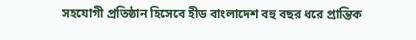সহযোগী প্রতিষ্ঠান হিসেবে হীড বাংলাদেশ বহু বছর ধরে প্রান্তিক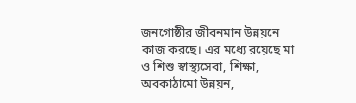জনগোষ্ঠীর জীবনমান উন্নয়নে কাজ করছে। এর মধ্যে রয়েছে মা ও শিশু স্বাস্থ্যসেবা, শিক্ষা, অবকাঠামো উন্নয়ন,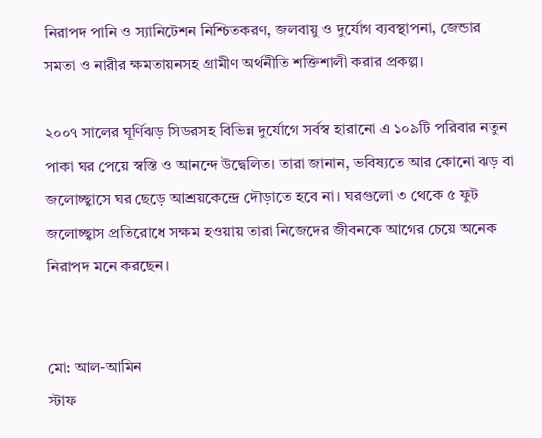নিরাপদ পানি ও স্যানিটেশন নিশ্চিতকরণ, জলবায়ু ও দুর্যোগ ব্যবস্থাপনা, জেন্ডার সমতা ও নারীর ক্ষমতায়নসহ গ্রামীণ অর্থনীতি শক্তিশালী করার প্রকল্প।

২০০৭ সালের ঘূর্ণিঝড় সিডরসহ বিভিন্ন দুর্যোগে সর্বস্ব হারানো এ ১০৯টি পরিবার নতুন পাকা ঘর পেয়ে স্বস্তি ও আনন্দে উদ্বেলিত। তারা জানান, ভবিষ্যতে আর কোনো ঝড় বা জলোচ্ছ্বাসে ঘর ছেড়ে আশ্রয়কেন্দ্রে দৌড়াতে হবে না। ঘরগুলো ৩ থেকে ৫ ফুট জলোচ্ছ্বাস প্রতিরোধে সক্ষম হওয়ায় তারা নিজেদের জীবনকে আগের চেয়ে অনেক নিরাপদ মনে করছেন।


মো: আল-আমিন
স্টাফ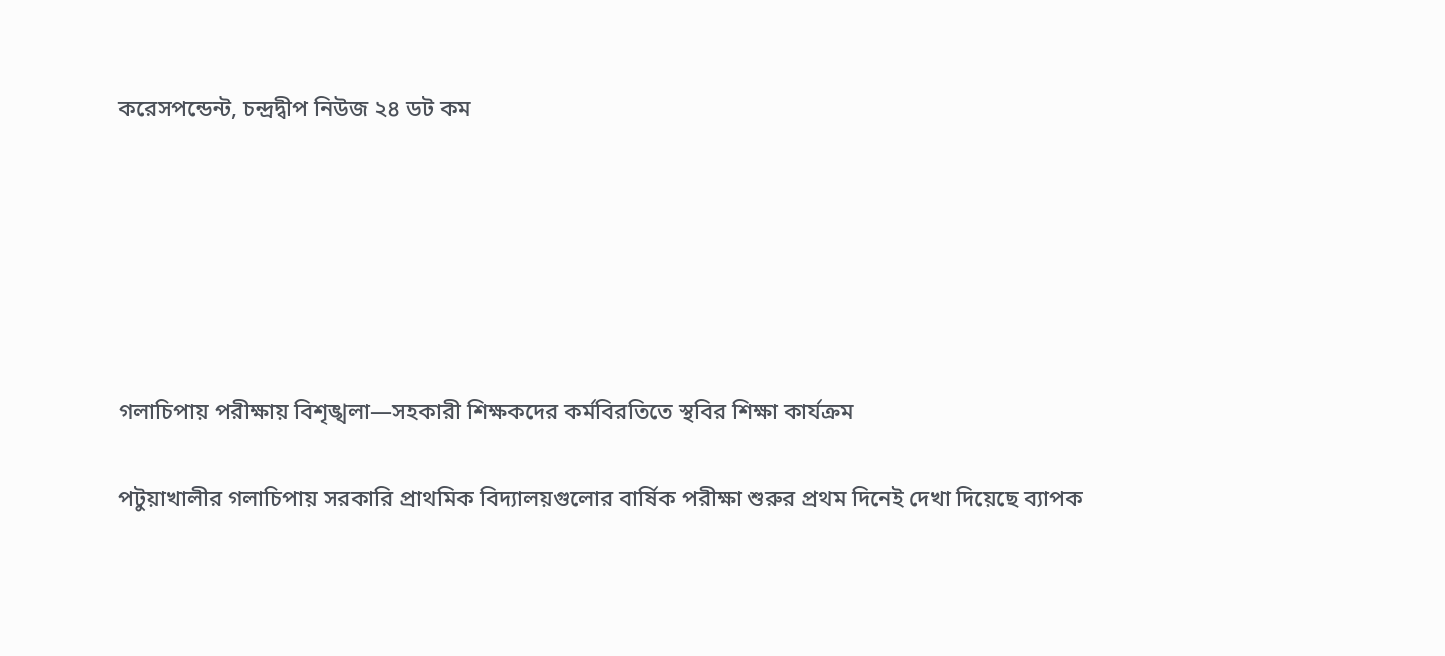করেসপন্ডেন্ট, চন্দ্রদ্বীপ নিউজ ২৪ ডট কম






গলাচিপায় পরীক্ষায় বিশৃঙ্খলা—সহকারী শিক্ষকদের কর্মবিরতিতে স্থবির শিক্ষা কার্যক্রম

পটুয়াখালীর গলাচিপায় সরকারি প্রাথমিক বিদ্যালয়গুলোর বার্ষিক পরীক্ষা শুরুর প্রথম দিনেই দেখা দিয়েছে ব্যাপক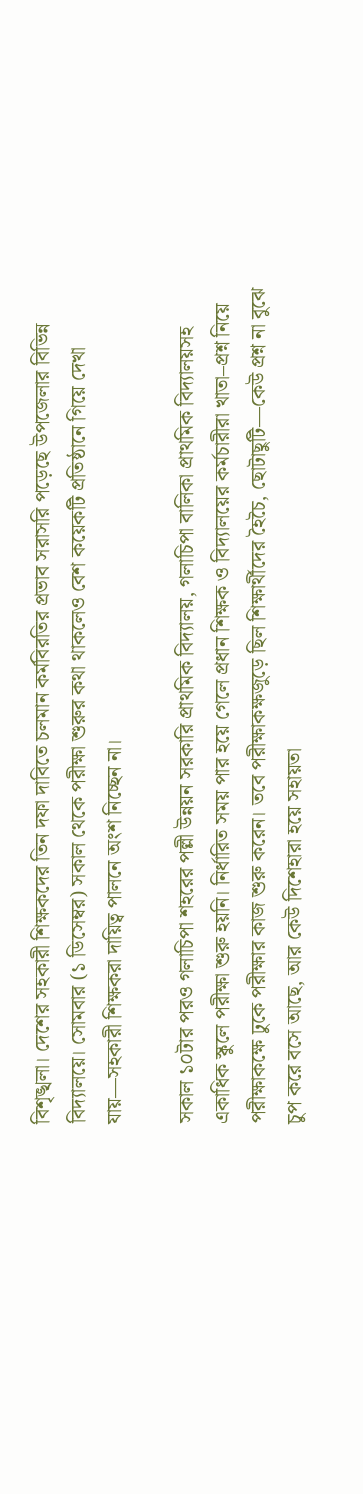বিশৃঙ্খলা। দেশের সহকারী শিক্ষকদের তিন দফা দাবিতে চলমান কর্মবিরতির প্রভাব সরাসরি পড়েছে উপজেলার বিভিন্ন বিদ্যালয়ে। সোমবার (১ ডিসেম্বর) সকাল থেকে পরীক্ষা শুরুর কথা থাকলেও বেশ কয়েকটি প্রতিষ্ঠানে গিয়ে দেখা যায়—সহকারী শিক্ষকরা দায়িত্ব পালনে অংশ নিচ্ছেন না।

সকাল ১০টার পরও গলাচিপা শহরের পল্লী উন্নয়ন সরকারি প্রাথমিক বিদ্যালয়, গলাচিপা বালিকা প্রাথমিক বিদ্যালয়সহ একাধিক স্কুলে পরীক্ষা শুরু হয়নি। নির্ধারিত সময় পার হয়ে গেলে প্রধান শিক্ষক ও বিদ্যালয়ের কর্মচারীরা খাতা–প্রশ্ন নিয়ে পরীক্ষাকক্ষে ঢুকে পরীক্ষার কাজ শুরু করেন। তবে পরীক্ষাকক্ষজুড়ে ছিল শিক্ষার্থীদের হৈচৈ, ছোটাছুটি—কেউ প্রশ্ন না বুঝে চুপ করে বসে আছে, আর কেউ দিশেহারা হয়ে সহায়তা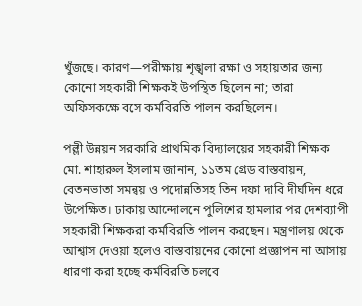খুঁজছে। কারণ—পরীক্ষায় শৃঙ্খলা রক্ষা ও সহায়তার জন্য কোনো সহকারী শিক্ষকই উপস্থিত ছিলেন না; তারা অফিসকক্ষে বসে কর্মবিরতি পালন করছিলেন।

পল্লী উন্নয়ন সরকারি প্রাথমিক বিদ্যালয়ের সহকারী শিক্ষক মো. শাহারুল ইসলাম জানান, ১১তম গ্রেড বাস্তবায়ন, বেতনভাতা সমন্বয় ও পদোন্নতিসহ তিন দফা দাবি দীর্ঘদিন ধরে উপেক্ষিত। ঢাকায় আন্দোলনে পুলিশের হামলার পর দেশব্যাপী সহকারী শিক্ষকরা কর্মবিরতি পালন করছেন। মন্ত্রণালয় থেকে আশ্বাস দেওয়া হলেও বাস্তবায়নের কোনো প্রজ্ঞাপন না আসায় ধারণা করা হচ্ছে কর্মবিরতি চলবে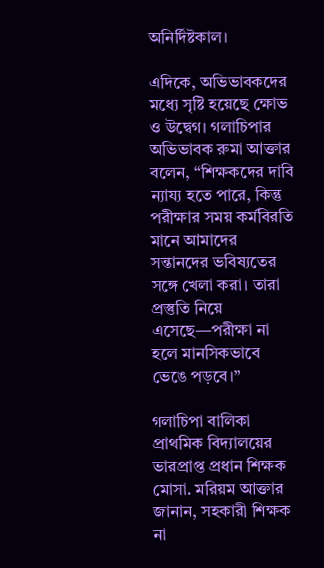অনির্দিষ্টকাল।

এদিকে, অভিভাবকদের মধ্যে সৃষ্টি হয়েছে ক্ষোভ ও উদ্বেগ। গলাচিপার অভিভাবক রুমা আক্তার বলেন, “শিক্ষকদের দাবি ন্যায্য হতে পারে, কিন্তু পরীক্ষার সময় কর্মবিরতি মানে আমাদের সন্তানদের ভবিষ্যতের সঙ্গে খেলা করা। তারা প্রস্তুতি নিয়ে এসেছে—পরীক্ষা না হলে মানসিকভাবে ভেঙে পড়বে।”

গলাচিপা বালিকা প্রাথমিক বিদ্যালয়ের ভারপ্রাপ্ত প্রধান শিক্ষক মোসা. মরিয়ম আক্তার জানান, সহকারী শিক্ষক না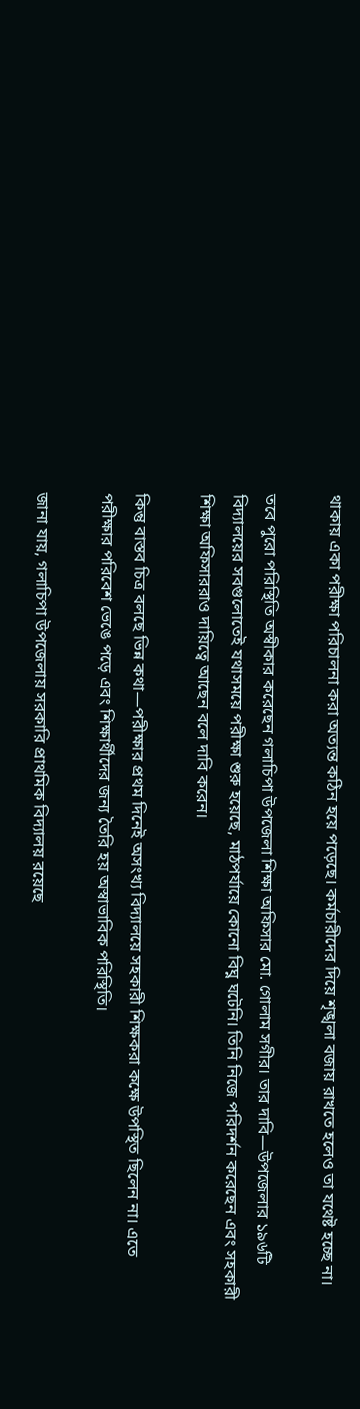থাকায় একা পরীক্ষা পরিচালনা করা অত্যন্ত কঠিন হয়ে পড়েছে। কর্মচারীদের দিয়ে শৃঙ্খলা বজায় রাখতে হলেও তা যথেষ্ট হচ্ছে না।

তবে পুরো পরিস্থিতি অস্বীকার করেছেন গলাচিপা উপজেলা শিক্ষা অফিসার মো. গোলাম সগীর। তার দাবি—উপজেলার ১৯৬টি বিদ্যালয়ের সবগুলোতেই যথাসময়ে পরীক্ষা শুরু হয়েছে, মাঠপর্যায়ে কোনো বিঘ্ন ঘটেনি। তিনি নিজে পরিদর্শন করেছেন এবং সহকারী শিক্ষা অফিসাররাও দায়িত্বে আছেন বলে দাবি করেন।

কিন্তু বাস্তব চিত্র বলছে ভিন্ন কথা—পরীক্ষার প্রথম দিনেই অসংখ্য বিদ্যালয়ে সহকারী শিক্ষকরা কক্ষে উপস্থিত ছিলেন না। এতে পরীক্ষার পরিবেশ ভেঙে পড়ে এবং শিক্ষার্থীদের জন্য তৈরি হয় অস্বাভাবিক পরিস্থিতি।

জানা যায়, গলাচিপা উপজেলায় সরকারি প্রাথমিক বিদ্যালয় রয়েছে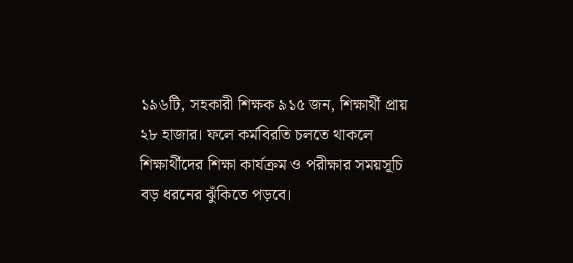১৯৬টি, সহকারী শিক্ষক ৯১৫ জন, শিক্ষার্থী প্রায় ২৮ হাজার। ফলে কর্মবিরতি চলতে থাকলে শিক্ষার্থীদের শিক্ষা কার্যক্রম ও পরীক্ষার সময়সূচি বড় ধরনের ঝুঁকিতে পড়বে।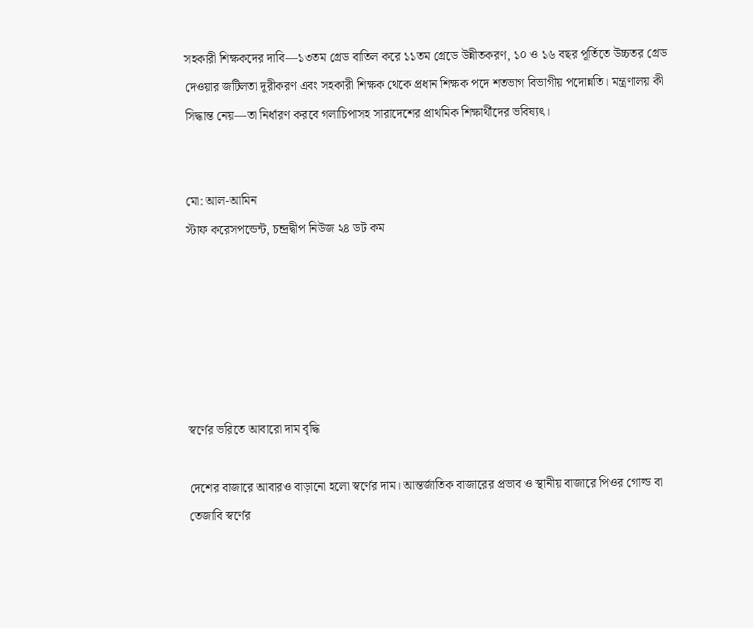সহকারী শিক্ষকদের দাবি—১৩তম গ্রেড বাতিল করে ১১তম গ্রেডে উন্নীতকরণ, ১০ ও ১৬ বছর পূর্তিতে উচ্চতর গ্রেড দেওয়ার জটিলতা দূরীকরণ এবং সহকারী শিক্ষক থেকে প্রধান শিক্ষক পদে শতভাগ বিভাগীয় পদোন্নতি। মন্ত্রণালয় কী সিদ্ধান্ত নেয়—তা নির্ধারণ করবে গলাচিপাসহ সারাদেশের প্রাথমিক শিক্ষার্থীদের ভবিষ্যৎ।


মো: আল-আমিন
স্টাফ করেসপন্ডেন্ট, চন্দ্রদ্বীপ নিউজ ২৪ ডট কম






স্বর্ণের ভরিতে আবারো দাম বৃদ্ধি

দেশের বাজারে আবারও বাড়ানো হলো স্বর্ণের দাম। আন্তর্জাতিক বাজারের প্রভাব ও স্থানীয় বাজারে পিওর গোল্ড বা তেজাবি স্বর্ণের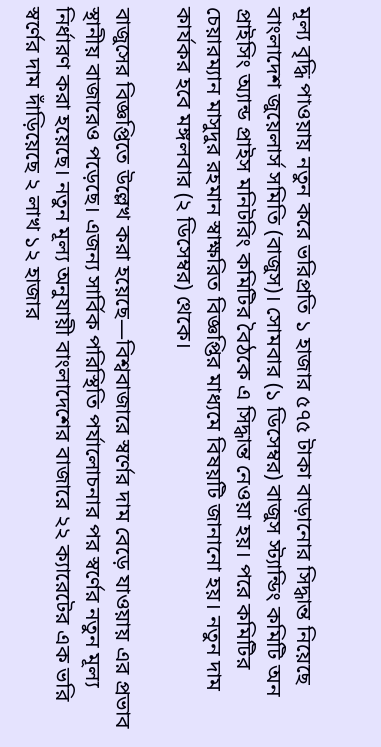মূল্য বৃদ্ধি পাওয়ায় নতুন করে ভরিপ্রতি ১ হাজার ৫৭৫ টাকা বাড়ানোর সিদ্ধান্ত নিয়েছে বাংলাদেশ জুয়েলার্স সমিতি (বাজুস)। সোমবার (১ ডিসেম্বর) বাজুস স্ট্যান্ডিং কমিটি অন প্রাইসিং অ্যান্ড প্রাইস মনিটরিং কমিটির বৈঠকে এ সিদ্ধান্ত নেওয়া হয়। পরে কমিটির চেয়ারম্যান মাসুদুর রহমান স্বাক্ষরিত বিজ্ঞপ্তির মাধ্যমে বিষয়টি জানানো হয়। নতুন দাম কার্যকর হবে মঙ্গলবার (২ ডিসেম্বর) থেকে।

বাজুসের বিজ্ঞপ্তিতে উল্লেখ করা হয়েছে—বিশ্ববাজারে স্বর্ণের দাম বেড়ে যাওয়ায় এর প্রভাব স্থানীয় বাজারেও পড়েছে। এজন্য সার্বিক পরিস্থিতি পর্যালোচনার পর স্বর্ণের নতুন মূল্য নির্ধারণ করা হয়েছে। নতুন মূল্য অনুযায়ী বাংলাদেশের বাজারে ২২ ক্যারেটের এক ভরি স্বর্ণের দাম দাঁড়িয়েছে ২ লাখ ১২ হাজার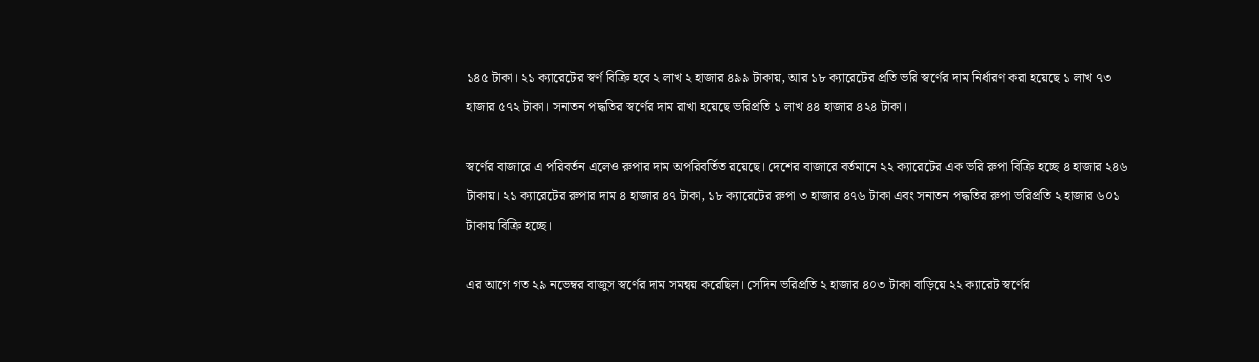১৪৫ টাকা। ২১ ক্যারেটের স্বর্ণ বিক্রি হবে ২ লাখ ২ হাজার ৪৯৯ টাকায়, আর ১৮ ক্যারেটের প্রতি ভরি স্বর্ণের দাম নির্ধারণ করা হয়েছে ১ লাখ ৭৩ হাজার ৫৭২ টাকা। সনাতন পদ্ধতির স্বর্ণের দাম রাখা হয়েছে ভরিপ্রতি ১ লাখ ৪৪ হাজার ৪২৪ টাকা।

স্বর্ণের বাজারে এ পরিবর্তন এলেও রুপার দাম অপরিবর্তিত রয়েছে। দেশের বাজারে বর্তমানে ২২ ক্যারেটের এক ভরি রুপা বিক্রি হচ্ছে ৪ হাজার ২৪৬ টাকায়। ২১ ক্যারেটের রুপার দাম ৪ হাজার ৪৭ টাকা, ১৮ ক্যারেটের রুপা ৩ হাজার ৪৭৬ টাকা এবং সনাতন পদ্ধতির রুপা ভরিপ্রতি ২ হাজার ৬০১ টাকায় বিক্রি হচ্ছে।

এর আগে গত ২৯ নভেম্বর বাজুস স্বর্ণের দাম সমন্বয় করেছিল। সেদিন ভরিপ্রতি ২ হাজার ৪০৩ টাকা বাড়িয়ে ২২ ক্যারেট স্বর্ণের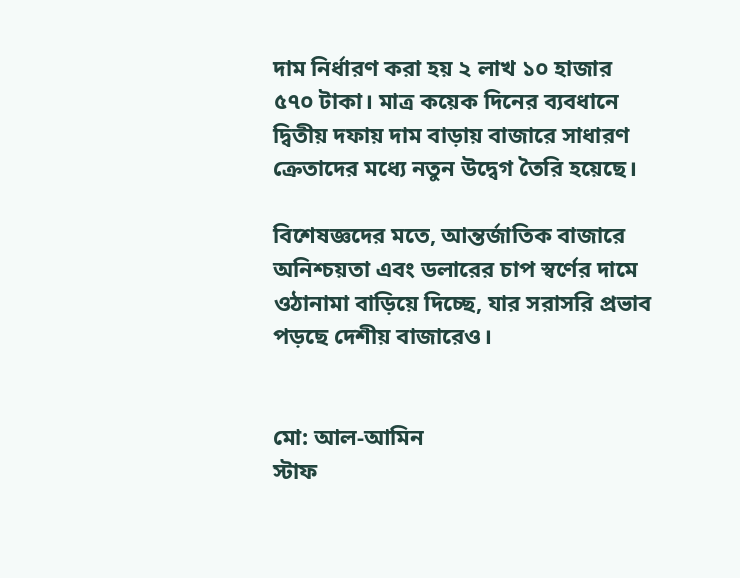দাম নির্ধারণ করা হয় ২ লাখ ১০ হাজার ৫৭০ টাকা। মাত্র কয়েক দিনের ব্যবধানে দ্বিতীয় দফায় দাম বাড়ায় বাজারে সাধারণ ক্রেতাদের মধ্যে নতুন উদ্বেগ তৈরি হয়েছে।

বিশেষজ্ঞদের মতে, আন্তর্জাতিক বাজারে অনিশ্চয়তা এবং ডলারের চাপ স্বর্ণের দামে ওঠানামা বাড়িয়ে দিচ্ছে, যার সরাসরি প্রভাব পড়ছে দেশীয় বাজারেও।


মো: আল-আমিন
স্টাফ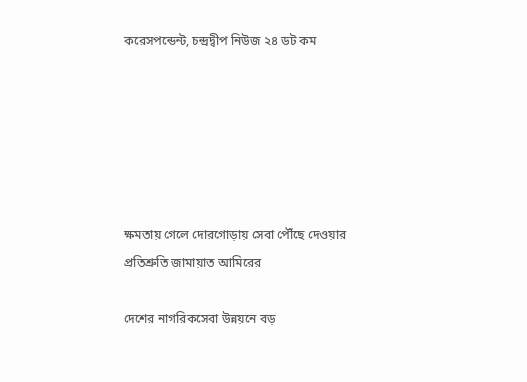করেসপন্ডেন্ট, চন্দ্রদ্বীপ নিউজ ২৪ ডট কম






ক্ষমতায় গেলে দোরগোড়ায় সেবা পৌঁছে দেওয়ার প্রতিশ্রুতি জামায়াত আমিরের

দেশের নাগরিকসেবা উন্নয়নে বড়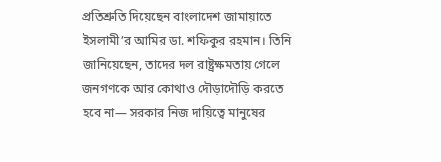প্রতিশ্রুতি দিয়েছেন বাংলাদেশ জামায়াতে ইসলামী’র আমির ডা. শফিকুর রহমান। তিনি জানিয়েছেন, তাদের দল রাষ্ট্রক্ষমতায় গেলে জনগণকে আর কোথাও দৌড়াদৌড়ি করতে হবে না— সরকার নিজ দায়িত্বে মানুষের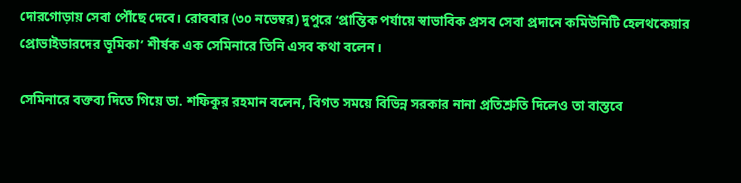দোরগোড়ায় সেবা পৌঁছে দেবে। রোববার (৩০ নভেম্বর) দুপুরে ‘প্রান্তিক পর্যায়ে স্বাভাবিক প্রসব সেবা প্রদানে কমিউনিটি হেলথকেয়ার প্রোভাইডারদের ভূমিকা’ শীর্ষক এক সেমিনারে তিনি এসব কথা বলেন।

সেমিনারে বক্তব্য দিতে গিয়ে ডা. শফিকুর রহমান বলেন, বিগত সময়ে বিভিন্ন সরকার নানা প্রতিশ্রুতি দিলেও তা বাস্তবে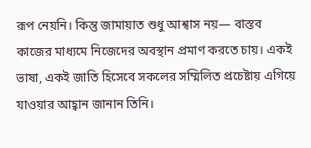রূপ নেয়নি। কিন্তু জামায়াত শুধু আশ্বাস নয়— বাস্তব কাজের মাধ্যমে নিজেদের অবস্থান প্রমাণ করতে চায়। একই ভাষা, একই জাতি হিসেবে সকলের সম্মিলিত প্রচেষ্টায় এগিয়ে যাওয়ার আহ্বান জানান তিনি।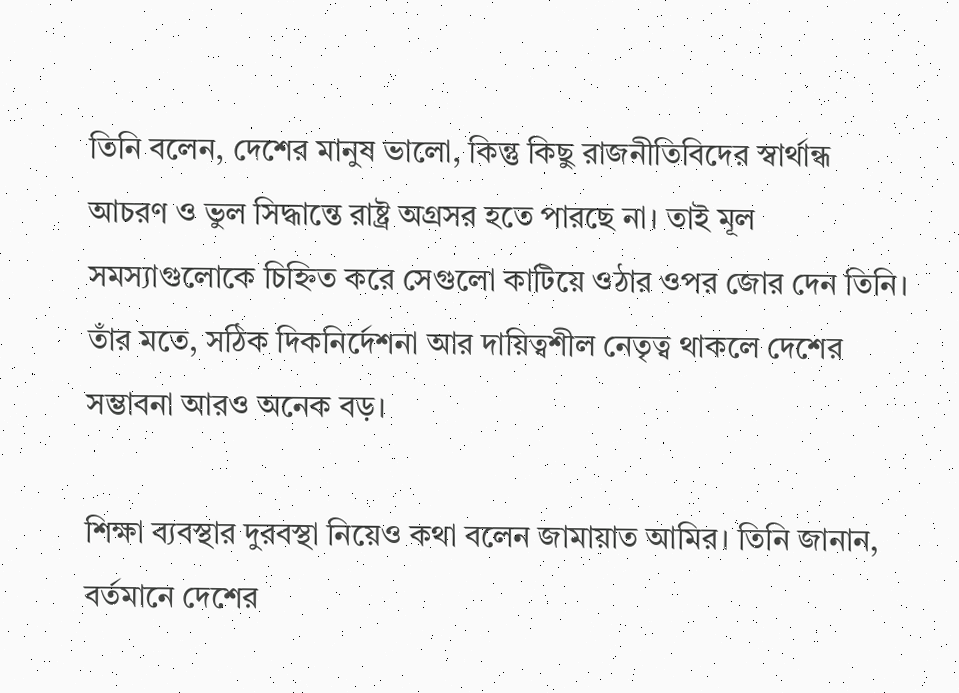তিনি বলেন, দেশের মানুষ ভালো, কিন্তু কিছু রাজনীতিবিদের স্বার্থান্ধ আচরণ ও ভুল সিদ্ধান্তে রাষ্ট্র অগ্রসর হতে পারছে না। তাই মূল সমস্যাগুলোকে চিহ্নিত করে সেগুলো কাটিয়ে ওঠার ওপর জোর দেন তিনি। তাঁর মতে, সঠিক দিকনির্দেশনা আর দায়িত্বশীল নেতৃত্ব থাকলে দেশের সম্ভাবনা আরও অনেক বড়।

শিক্ষা ব্যবস্থার দুরবস্থা নিয়েও কথা বলেন জামায়াত আমির। তিনি জানান, বর্তমানে দেশের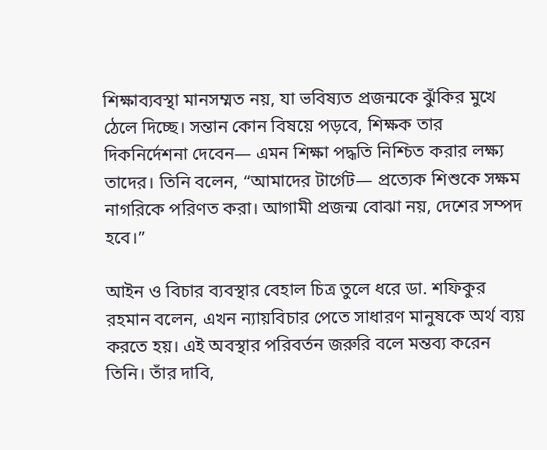শিক্ষাব্যবস্থা মানসম্মত নয়, যা ভবিষ্যত প্রজন্মকে ঝুঁকির মুখে ঠেলে দিচ্ছে। সন্তান কোন বিষয়ে পড়বে, শিক্ষক তার দিকনির্দেশনা দেবেন— এমন শিক্ষা পদ্ধতি নিশ্চিত করার লক্ষ্য তাদের। তিনি বলেন, “আমাদের টার্গেট— প্রত্যেক শিশুকে সক্ষম নাগরিকে পরিণত করা। আগামী প্রজন্ম বোঝা নয়, দেশের সম্পদ হবে।”

আইন ও বিচার ব্যবস্থার বেহাল চিত্র তুলে ধরে ডা. শফিকুর রহমান বলেন, এখন ন্যায়বিচার পেতে সাধারণ মানুষকে অর্থ ব্যয় করতে হয়। এই অবস্থার পরিবর্তন জরুরি বলে মন্তব্য করেন তিনি। তাঁর দাবি,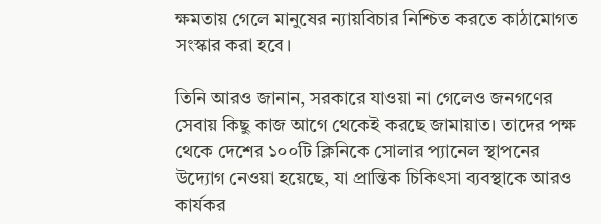ক্ষমতায় গেলে মানুষের ন্যায়বিচার নিশ্চিত করতে কাঠামোগত সংস্কার করা হবে।

তিনি আরও জানান, সরকারে যাওয়া না গেলেও জনগণের সেবায় কিছু কাজ আগে থেকেই করছে জামায়াত। তাদের পক্ষ থেকে দেশের ১০০টি ক্লিনিকে সোলার প্যানেল স্থাপনের উদ্যোগ নেওয়া হয়েছে, যা প্রান্তিক চিকিৎসা ব্যবস্থাকে আরও কার্যকর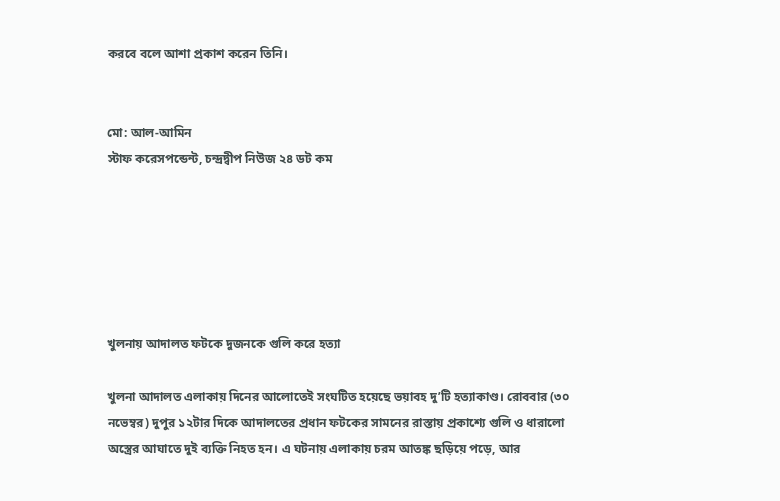করবে বলে আশা প্রকাশ করেন তিনি।


মো: আল-আমিন
স্টাফ করেসপন্ডেন্ট, চন্দ্রদ্বীপ নিউজ ২৪ ডট কম






খুলনায় আদালত ফটকে দুজনকে গুলি করে হত্যা

খুলনা আদালত এলাকায় দিনের আলোতেই সংঘটিত হয়েছে ভয়াবহ দু’টি হত্যাকাণ্ড। রোববার (৩০ নভেম্বর) দুপুর ১২টার দিকে আদালতের প্রধান ফটকের সামনের রাস্তায় প্রকাশ্যে গুলি ও ধারালো অস্ত্রের আঘাতে দুই ব্যক্তি নিহত হন। এ ঘটনায় এলাকায় চরম আতঙ্ক ছড়িয়ে পড়ে, আর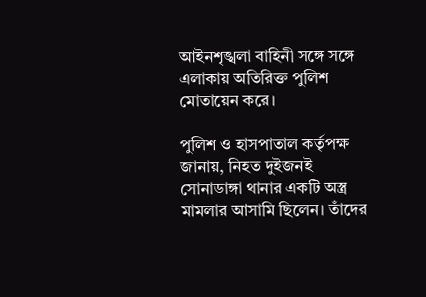আইনশৃঙ্খলা বাহিনী সঙ্গে সঙ্গে এলাকায় অতিরিক্ত পুলিশ মোতায়েন করে।

পুলিশ ও হাসপাতাল কর্তৃপক্ষ জানায়, নিহত দুইজনই সোনাডাঙ্গা থানার একটি অস্ত্র মামলার আসামি ছিলেন। তাঁদের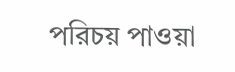পরিচয় পাওয়া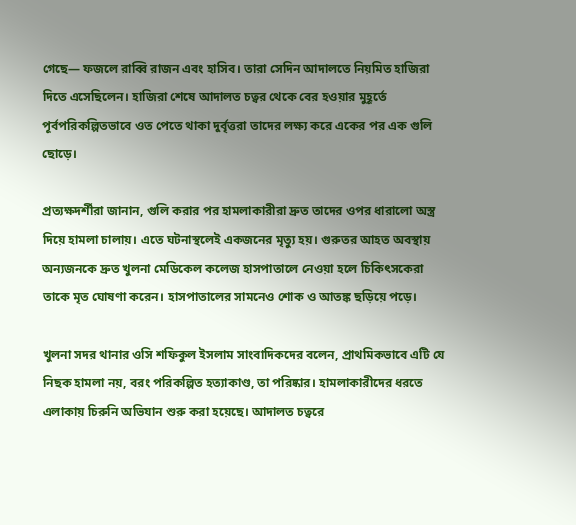গেছে— ফজলে রাব্বি রাজন এবং হাসিব। তারা সেদিন আদালতে নিয়মিত হাজিরা দিতে এসেছিলেন। হাজিরা শেষে আদালত চত্বর থেকে বের হওয়ার মুহূর্তে পূর্বপরিকল্পিতভাবে ওত পেতে থাকা দুর্বৃত্তরা তাদের লক্ষ্য করে একের পর এক গুলি ছোড়ে।

প্রত্যক্ষদর্শীরা জানান, গুলি করার পর হামলাকারীরা দ্রুত তাদের ওপর ধারালো অস্ত্র দিয়ে হামলা চালায়। এতে ঘটনাস্থলেই একজনের মৃত্যু হয়। গুরুতর আহত অবস্থায় অন্যজনকে দ্রুত খুলনা মেডিকেল কলেজ হাসপাতালে নেওয়া হলে চিকিৎসকেরা তাকে মৃত ঘোষণা করেন। হাসপাতালের সামনেও শোক ও আতঙ্ক ছড়িয়ে পড়ে।

খুলনা সদর থানার ওসি শফিকুল ইসলাম সাংবাদিকদের বলেন, প্রাথমিকভাবে এটি যে নিছক হামলা নয়, বরং পরিকল্পিত হত্যাকাণ্ড, তা পরিষ্কার। হামলাকারীদের ধরতে এলাকায় চিরুনি অভিযান শুরু করা হয়েছে। আদালত চত্বরে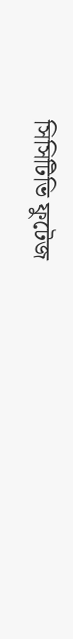সিসিটিভি ফুটেজ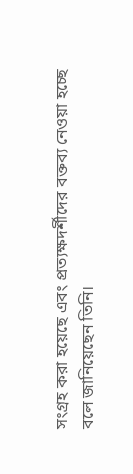সংগ্রহ করা হয়েছে এবং প্রত্যক্ষদর্শীদের বক্তব্য নেওয়া হচ্ছে বলে জানিয়েছেন তিনি।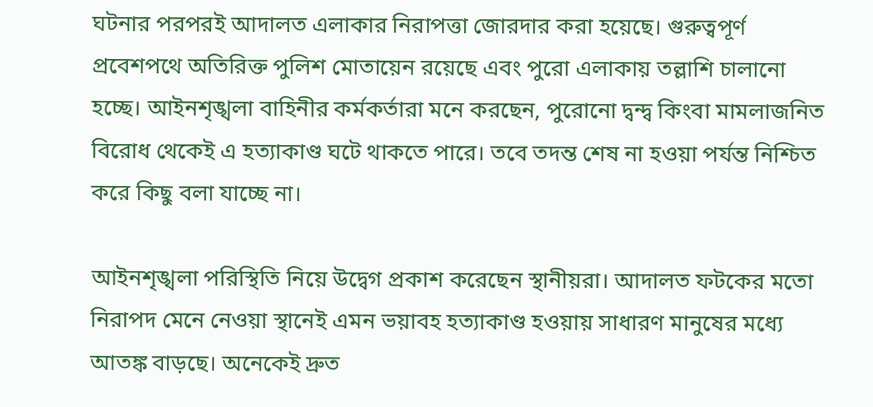ঘটনার পরপরই আদালত এলাকার নিরাপত্তা জোরদার করা হয়েছে। গুরুত্বপূর্ণ প্রবেশপথে অতিরিক্ত পুলিশ মোতায়েন রয়েছে এবং পুরো এলাকায় তল্লাশি চালানো হচ্ছে। আইনশৃঙ্খলা বাহিনীর কর্মকর্তারা মনে করছেন, পুরোনো দ্বন্দ্ব কিংবা মামলাজনিত বিরোধ থেকেই এ হত্যাকাণ্ড ঘটে থাকতে পারে। তবে তদন্ত শেষ না হওয়া পর্যন্ত নিশ্চিত করে কিছু বলা যাচ্ছে না।

আইনশৃঙ্খলা পরিস্থিতি নিয়ে উদ্বেগ প্রকাশ করেছেন স্থানীয়রা। আদালত ফটকের মতো নিরাপদ মেনে নেওয়া স্থানেই এমন ভয়াবহ হত্যাকাণ্ড হওয়ায় সাধারণ মানুষের মধ্যে আতঙ্ক বাড়ছে। অনেকেই দ্রুত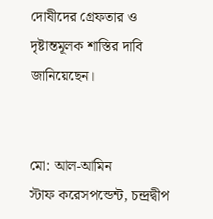দোষীদের গ্রেফতার ও দৃষ্টান্তমূলক শাস্তির দাবি জানিয়েছেন।


মো: আল-আমিন
স্টাফ করেসপন্ডেন্ট, চন্দ্রদ্বীপ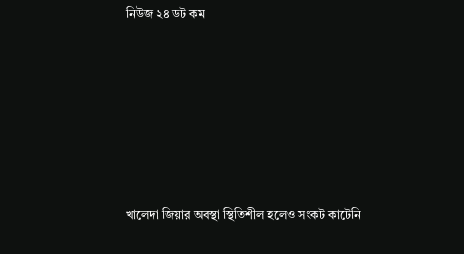নিউজ ২৪ ডট কম






খালেদা জিয়ার অবস্থা স্থিতিশীল হলেও সংকট কাটেনি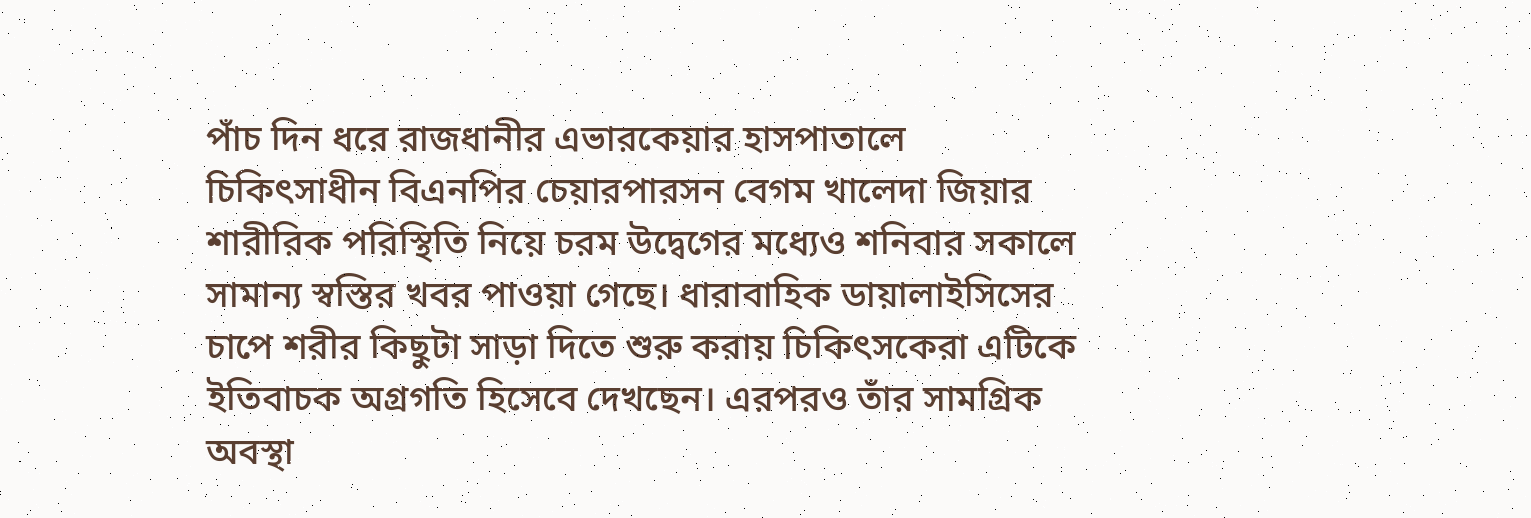পাঁচ দিন ধরে রাজধানীর এভারকেয়ার হাসপাতালে চিকিৎসাধীন বিএনপির চেয়ারপারসন বেগম খালেদা জিয়ার শারীরিক পরিস্থিতি নিয়ে চরম উদ্বেগের মধ্যেও শনিবার সকালে সামান্য স্বস্তির খবর পাওয়া গেছে। ধারাবাহিক ডায়ালাইসিসের চাপে শরীর কিছুটা সাড়া দিতে শুরু করায় চিকিৎসকেরা এটিকে ইতিবাচক অগ্রগতি হিসেবে দেখছেন। এরপরও তাঁর সামগ্রিক অবস্থা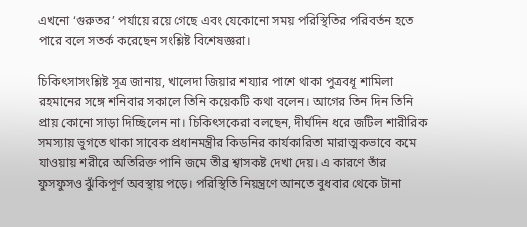এখনো ‘গুরুতর’ পর্যায়ে রয়ে গেছে এবং যেকোনো সময় পরিস্থিতির পরিবর্তন হতে পারে বলে সতর্ক করেছেন সংশ্লিষ্ট বিশেষজ্ঞরা।

চিকিৎসাসংশ্লিষ্ট সূত্র জানায়, খালেদা জিয়ার শয্যার পাশে থাকা পুত্রবধূ শামিলা রহমানের সঙ্গে শনিবার সকালে তিনি কয়েকটি কথা বলেন। আগের তিন দিন তিনি প্রায় কোনো সাড়া দিচ্ছিলেন না। চিকিৎসকেরা বলছেন, দীর্ঘদিন ধরে জটিল শারীরিক সমস্যায় ভুগতে থাকা সাবেক প্রধানমন্ত্রীর কিডনির কার্যকারিতা মারাত্মকভাবে কমে যাওয়ায় শরীরে অতিরিক্ত পানি জমে তীব্র শ্বাসকষ্ট দেখা দেয়। এ কারণে তাঁর ফুসফুসও ঝুঁকিপূর্ণ অবস্থায় পড়ে। পরিস্থিতি নিয়ন্ত্রণে আনতে বুধবার থেকে টানা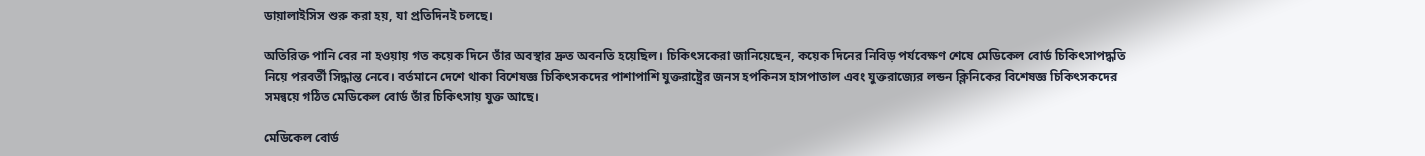ডায়ালাইসিস শুরু করা হয়, যা প্রতিদিনই চলছে।

অতিরিক্ত পানি বের না হওয়ায় গত কয়েক দিনে তাঁর অবস্থার দ্রুত অবনতি হয়েছিল। চিকিৎসকেরা জানিয়েছেন, কয়েক দিনের নিবিড় পর্যবেক্ষণ শেষে মেডিকেল বোর্ড চিকিৎসাপদ্ধতি নিয়ে পরবর্তী সিদ্ধান্ত নেবে। বর্তমানে দেশে থাকা বিশেষজ্ঞ চিকিৎসকদের পাশাপাশি যুক্তরাষ্ট্রের জনস হপকিনস হাসপাতাল এবং যুক্তরাজ্যের লন্ডন ক্লিনিকের বিশেষজ্ঞ চিকিৎসকদের সমন্বয়ে গঠিত মেডিকেল বোর্ড তাঁর চিকিৎসায় যুক্ত আছে।

মেডিকেল বোর্ড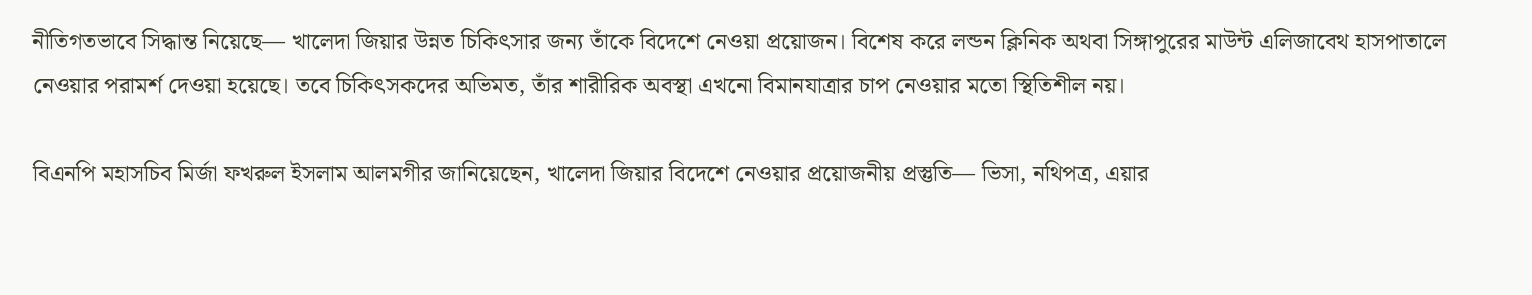নীতিগতভাবে সিদ্ধান্ত নিয়েছে— খালেদা জিয়ার উন্নত চিকিৎসার জন্য তাঁকে বিদেশে নেওয়া প্রয়োজন। বিশেষ করে লন্ডন ক্লিনিক অথবা সিঙ্গাপুরের মাউন্ট এলিজাবেথ হাসপাতালে নেওয়ার পরামর্শ দেওয়া হয়েছে। তবে চিকিৎসকদের অভিমত, তাঁর শারীরিক অবস্থা এখনো বিমানযাত্রার চাপ নেওয়ার মতো স্থিতিশীল নয়।

বিএনপি মহাসচিব মির্জা ফখরুল ইসলাম আলমগীর জানিয়েছেন, খালেদা জিয়ার বিদেশে নেওয়ার প্রয়োজনীয় প্রস্তুতি— ভিসা, নথিপত্র, এয়ার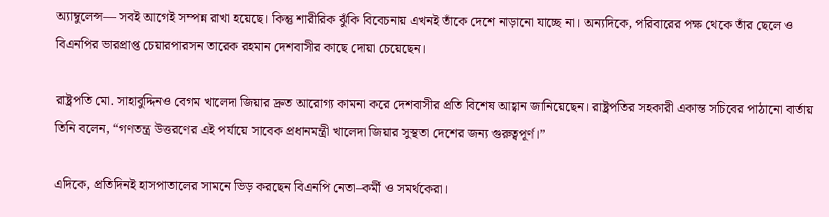অ্যাম্বুলেন্স— সবই আগেই সম্পন্ন রাখা হয়েছে। কিন্তু শারীরিক ঝুঁকি বিবেচনায় এখনই তাঁকে দেশে নাড়ানো যাচ্ছে না। অন্যদিকে, পরিবারের পক্ষ থেকে তাঁর ছেলে ও বিএনপির ভারপ্রাপ্ত চেয়ারপারসন তারেক রহমান দেশবাসীর কাছে দোয়া চেয়েছেন।

রাষ্ট্রপতি মো. সাহাবুদ্দিনও বেগম খালেদা জিয়ার দ্রুত আরোগ্য কামনা করে দেশবাসীর প্রতি বিশেষ আহ্বান জানিয়েছেন। রাষ্ট্রপতির সহকারী একান্ত সচিবের পাঠানো বার্তায় তিনি বলেন, “গণতন্ত্র উত্তরণের এই পর্যায়ে সাবেক প্রধানমন্ত্রী খালেদা জিয়ার সুস্থতা দেশের জন্য গুরুত্বপূর্ণ।”

এদিকে, প্রতিদিনই হাসপাতালের সামনে ভিড় করছেন বিএনপি নেতা–কর্মী ও সমর্থকেরা।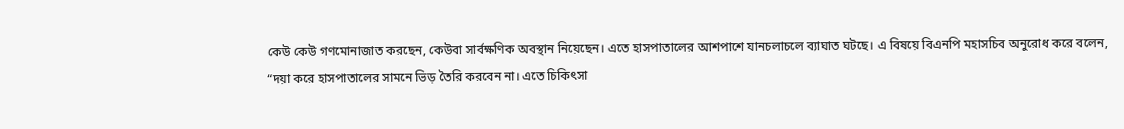কেউ কেউ গণমোনাজাত করছেন, কেউবা সার্বক্ষণিক অবস্থান নিয়েছেন। এতে হাসপাতালের আশপাশে যানচলাচলে ব্যাঘাত ঘটছে। এ বিষয়ে বিএনপি মহাসচিব অনুরোধ করে বলেন,
“দয়া করে হাসপাতালের সামনে ভিড় তৈরি করবেন না। এতে চিকিৎসা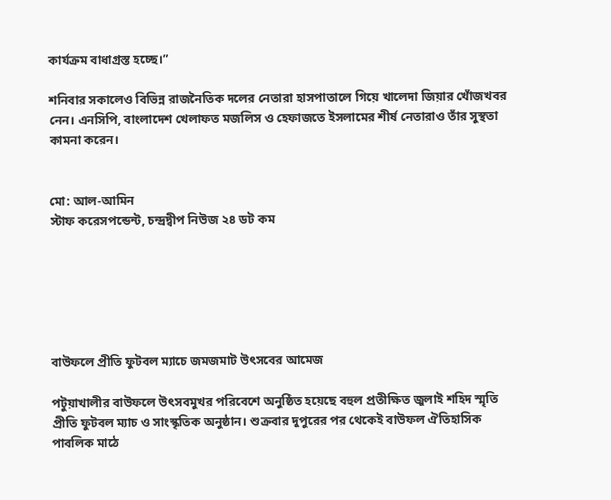কার্যক্রম বাধাগ্রস্ত হচ্ছে।”

শনিবার সকালেও বিভিন্ন রাজনৈতিক দলের নেতারা হাসপাতালে গিয়ে খালেদা জিয়ার খোঁজখবর নেন। এনসিপি, বাংলাদেশ খেলাফত মজলিস ও হেফাজতে ইসলামের শীর্ষ নেতারাও তাঁর সুস্থতা কামনা করেন।


মো: আল-আমিন
স্টাফ করেসপন্ডেন্ট, চন্দ্রদ্বীপ নিউজ ২৪ ডট কম






বাউফলে প্রীতি ফুটবল ম্যাচে জমজমাট উৎসবের আমেজ

পটুয়াখালীর বাউফলে উৎসবমুখর পরিবেশে অনুষ্ঠিত হয়েছে বহুল প্রতীক্ষিত জুলাই শহিদ স্মৃতি প্রীতি ফুটবল ম্যাচ ও সাংস্কৃতিক অনুষ্ঠান। শুক্রবার দুপুরের পর থেকেই বাউফল ঐতিহাসিক পাবলিক মাঠে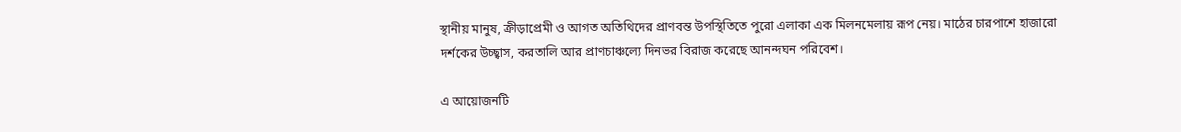স্থানীয় মানুষ, ক্রীড়াপ্রেমী ও আগত অতিথিদের প্রাণবন্ত উপস্থিতিতে পুরো এলাকা এক মিলনমেলায় রূপ নেয়। মাঠের চারপাশে হাজারো দর্শকের উচ্ছ্বাস, করতালি আর প্রাণচাঞ্চল্যে দিনভর বিরাজ করেছে আনন্দঘন পরিবেশ।

এ আয়োজনটি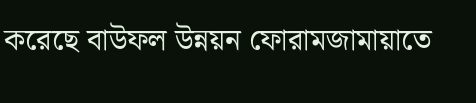করেছে বাউফল উন্নয়ন ফোরামজামায়াতে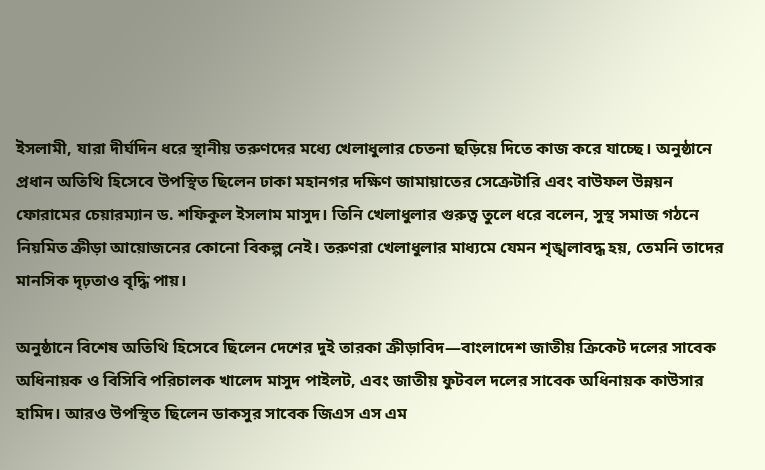ইসলামী, যারা দীর্ঘদিন ধরে স্থানীয় তরুণদের মধ্যে খেলাধুলার চেতনা ছড়িয়ে দিতে কাজ করে যাচ্ছে। অনুষ্ঠানে প্রধান অতিথি হিসেবে উপস্থিত ছিলেন ঢাকা মহানগর দক্ষিণ জামায়াতের সেক্রেটারি এবং বাউফল উন্নয়ন ফোরামের চেয়ারম্যান ড. শফিকুল ইসলাম মাসুদ। তিনি খেলাধুলার গুরুত্ব তুলে ধরে বলেন, সুস্থ সমাজ গঠনে নিয়মিত ক্রীড়া আয়োজনের কোনো বিকল্প নেই। তরুণরা খেলাধুলার মাধ্যমে যেমন শৃঙ্খলাবদ্ধ হয়, তেমনি তাদের মানসিক দৃঢ়তাও বৃদ্ধি পায়।

অনুষ্ঠানে বিশেষ অতিথি হিসেবে ছিলেন দেশের দুই তারকা ক্রীড়াবিদ—বাংলাদেশ জাতীয় ক্রিকেট দলের সাবেক অধিনায়ক ও বিসিবি পরিচালক খালেদ মাসুদ পাইলট, এবং জাতীয় ফুটবল দলের সাবেক অধিনায়ক কাউসার হামিদ। আরও উপস্থিত ছিলেন ডাকসুর সাবেক জিএস এস এম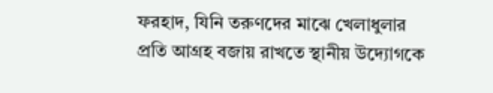ফরহাদ, যিনি তরুণদের মাঝে খেলাধুলার প্রতি আগ্রহ বজায় রাখতে স্থানীয় উদ্যোগকে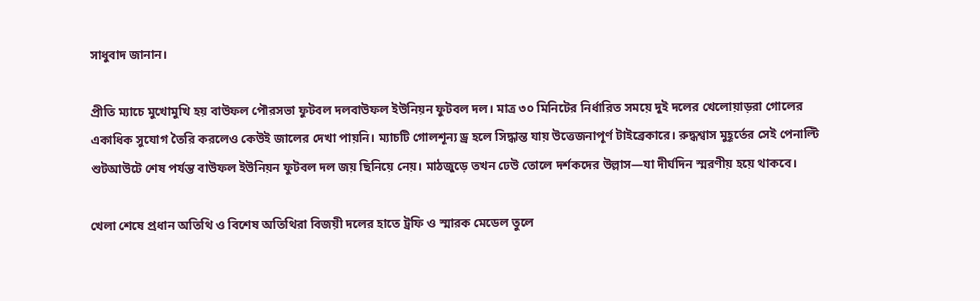সাধুবাদ জানান।

প্রীতি ম্যাচে মুখোমুখি হয় বাউফল পৌরসভা ফুটবল দলবাউফল ইউনিয়ন ফুটবল দল। মাত্র ৩০ মিনিটের নির্ধারিত সময়ে দুই দলের খেলোয়াড়রা গোলের একাধিক সুযোগ তৈরি করলেও কেউই জালের দেখা পায়নি। ম্যাচটি গোলশূন্য ড্র হলে সিদ্ধান্ত যায় উত্তেজনাপূর্ণ টাইব্রেকারে। রুদ্ধশ্বাস মুহূর্তের সেই পেনাল্টি শুটআউটে শেষ পর্যন্ত বাউফল ইউনিয়ন ফুটবল দল জয় ছিনিয়ে নেয়। মাঠজুড়ে তখন ঢেউ তোলে দর্শকদের উল্লাস—যা দীর্ঘদিন স্মরণীয় হয়ে থাকবে।

খেলা শেষে প্রধান অতিথি ও বিশেষ অতিথিরা বিজয়ী দলের হাতে ট্রফি ও স্মারক মেডেল তুলে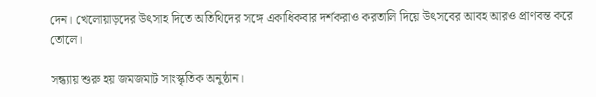দেন। খেলোয়াড়দের উৎসাহ দিতে অতিথিদের সঙ্গে একাধিকবার দর্শকরাও করতালি দিয়ে উৎসবের আবহ আরও প্রাণবন্ত করে তোলে।

সন্ধ্যায় শুরু হয় জমজমাট সাংস্কৃতিক অনুষ্ঠান।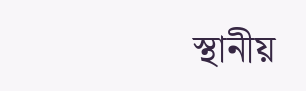স্থানীয়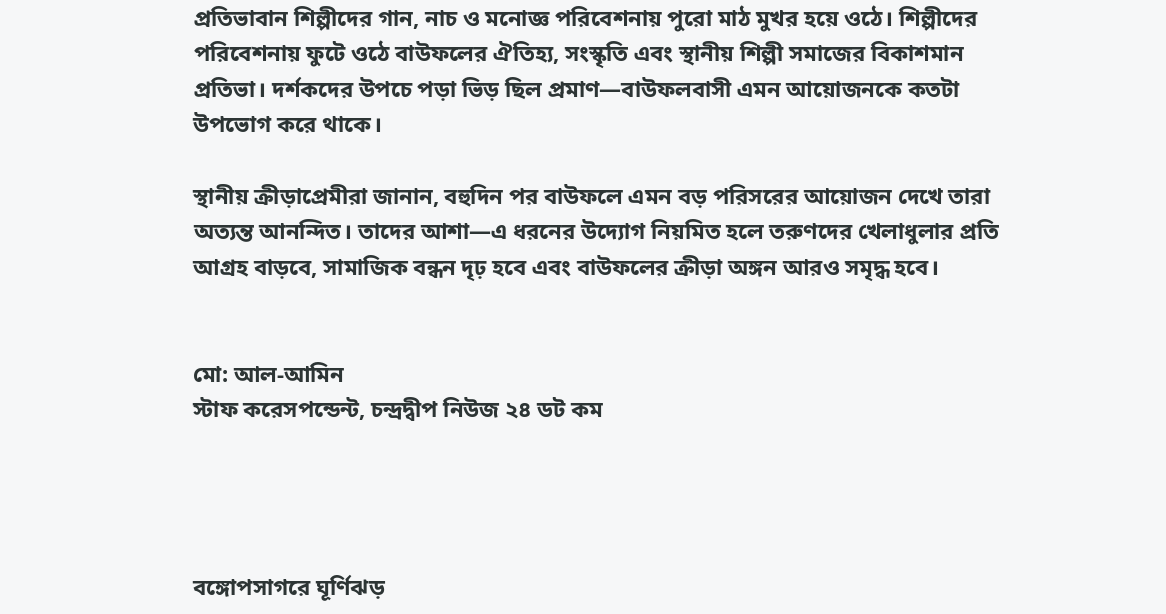প্রতিভাবান শিল্পীদের গান, নাচ ও মনোজ্ঞ পরিবেশনায় পুরো মাঠ মুখর হয়ে ওঠে। শিল্পীদের পরিবেশনায় ফুটে ওঠে বাউফলের ঐতিহ্য, সংস্কৃতি এবং স্থানীয় শিল্পী সমাজের বিকাশমান প্রতিভা। দর্শকদের উপচে পড়া ভিড় ছিল প্রমাণ—বাউফলবাসী এমন আয়োজনকে কতটা উপভোগ করে থাকে।

স্থানীয় ক্রীড়াপ্রেমীরা জানান, বহুদিন পর বাউফলে এমন বড় পরিসরের আয়োজন দেখে তারা অত্যন্ত আনন্দিত। তাদের আশা—এ ধরনের উদ্যোগ নিয়মিত হলে তরুণদের খেলাধুলার প্রতি আগ্রহ বাড়বে, সামাজিক বন্ধন দৃঢ় হবে এবং বাউফলের ক্রীড়া অঙ্গন আরও সমৃদ্ধ হবে।


মো: আল-আমিন
স্টাফ করেসপন্ডেন্ট, চন্দ্রদ্বীপ নিউজ ২৪ ডট কম




বঙ্গোপসাগরে ঘূর্ণিঝড়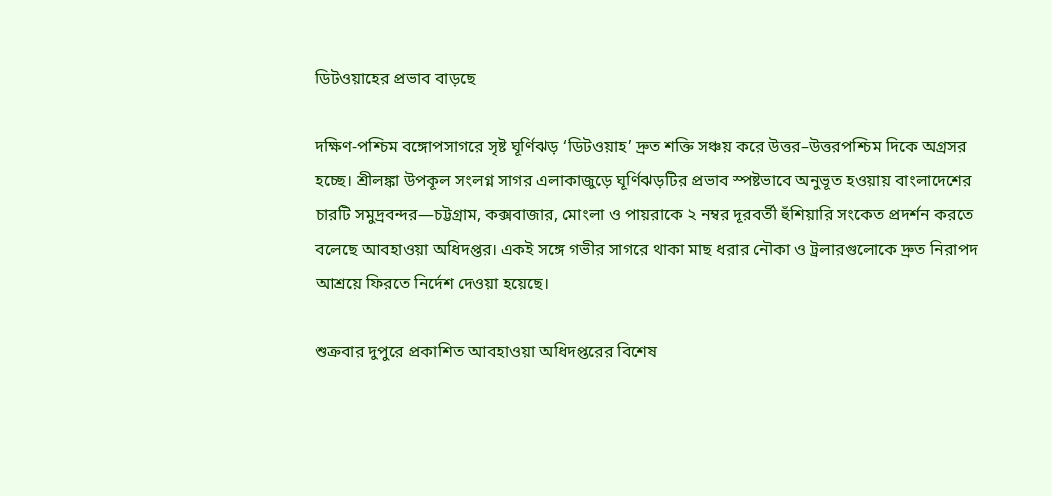ডিটওয়াহের প্রভাব বাড়ছে

দক্ষিণ-পশ্চিম বঙ্গোপসাগরে সৃষ্ট ঘূর্ণিঝড় ‘ডিটওয়াহ’ দ্রুত শক্তি সঞ্চয় করে উত্তর–উত্তরপশ্চিম দিকে অগ্রসর হচ্ছে। শ্রীলঙ্কা উপকূল সংলগ্ন সাগর এলাকাজুড়ে ঘূর্ণিঝড়টির প্রভাব স্পষ্টভাবে অনুভূত হওয়ায় বাংলাদেশের চারটি সমুদ্রবন্দর—চট্টগ্রাম, কক্সবাজার, মোংলা ও পায়রাকে ২ নম্বর দূরবর্তী হুঁশিয়ারি সংকেত প্রদর্শন করতে বলেছে আবহাওয়া অধিদপ্তর। একই সঙ্গে গভীর সাগরে থাকা মাছ ধরার নৌকা ও ট্রলারগুলোকে দ্রুত নিরাপদ আশ্রয়ে ফিরতে নির্দেশ দেওয়া হয়েছে।

শুক্রবার দুপুরে প্রকাশিত আবহাওয়া অধিদপ্তরের বিশেষ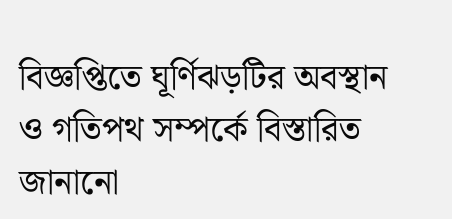বিজ্ঞপ্তিতে ঘূর্ণিঝড়টির অবস্থান ও গতিপথ সম্পর্কে বিস্তারিত জানানো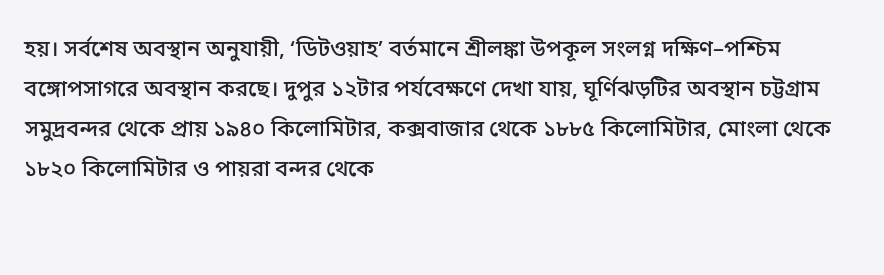হয়। সর্বশেষ অবস্থান অনুযায়ী, ‘ডিটওয়াহ’ বর্তমানে শ্রীলঙ্কা উপকূল সংলগ্ন দক্ষিণ–পশ্চিম বঙ্গোপসাগরে অবস্থান করছে। দুপুর ১২টার পর্যবেক্ষণে দেখা যায়, ঘূর্ণিঝড়টির অবস্থান চট্টগ্রাম সমুদ্রবন্দর থেকে প্রায় ১৯৪০ কিলোমিটার, কক্সবাজার থেকে ১৮৮৫ কিলোমিটার, মোংলা থেকে ১৮২০ কিলোমিটার ও পায়রা বন্দর থেকে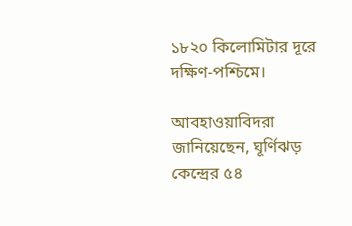১৮২০ কিলোমিটার দূরে দক্ষিণ-পশ্চিমে।

আবহাওয়াবিদরা জানিয়েছেন, ঘূর্ণিঝড় কেন্দ্রের ৫৪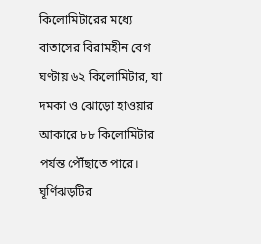কিলোমিটারের মধ্যে বাতাসের বিরামহীন বেগ ঘণ্টায় ৬২ কিলোমিটার, যা দমকা ও ঝোড়ো হাওয়ার আকারে ৮৮ কিলোমিটার পর্যন্ত পৌঁছাতে পারে। ঘূর্ণিঝড়টির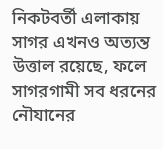নিকটবর্তী এলাকায় সাগর এখনও অত্যন্ত উত্তাল রয়েছে, ফলে সাগরগামী সব ধরনের নৌযানের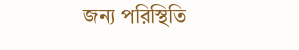জন্য পরিস্থিতি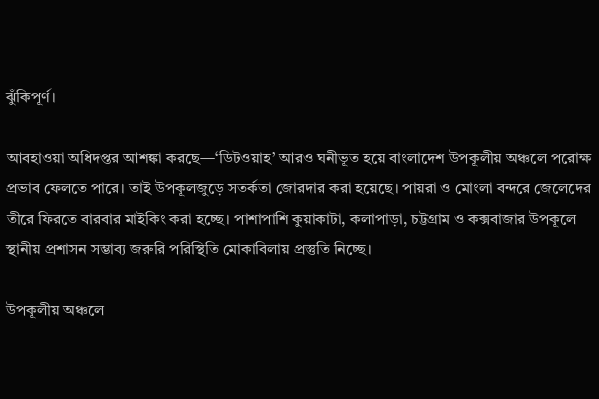ঝুঁকিপূর্ণ।

আবহাওয়া অধিদপ্তর আশঙ্কা করছে—‘ডিটওয়াহ’ আরও ঘনীভূত হয়ে বাংলাদেশ উপকূলীয় অঞ্চলে পরোক্ষ প্রভাব ফেলতে পারে। তাই উপকূলজুড়ে সতর্কতা জোরদার করা হয়েছে। পায়রা ও মোংলা বন্দরে জেলেদের তীরে ফিরতে বারবার মাইকিং করা হচ্ছে। পাশাপাশি কুয়াকাটা, কলাপাড়া, চট্টগ্রাম ও কক্সবাজার উপকূলে স্থানীয় প্রশাসন সম্ভাব্য জরুরি পরিস্থিতি মোকাবিলায় প্রস্তুতি নিচ্ছে।

উপকূলীয় অঞ্চলে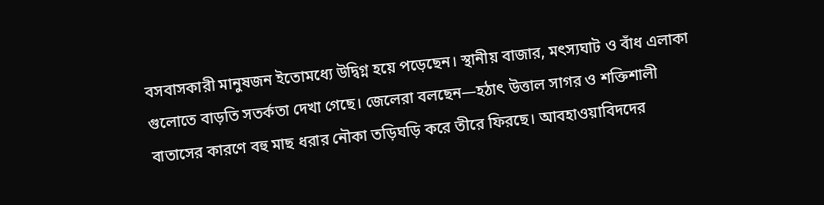বসবাসকারী মানুষজন ইতোমধ্যে উদ্বিগ্ন হয়ে পড়েছেন। স্থানীয় বাজার, মৎস্যঘাট ও বাঁধ এলাকা গুলোতে বাড়তি সতর্কতা দেখা গেছে। জেলেরা বলছেন—হঠাৎ উত্তাল সাগর ও শক্তিশালী বাতাসের কারণে বহু মাছ ধরার নৌকা তড়িঘড়ি করে তীরে ফিরছে। আবহাওয়াবিদদের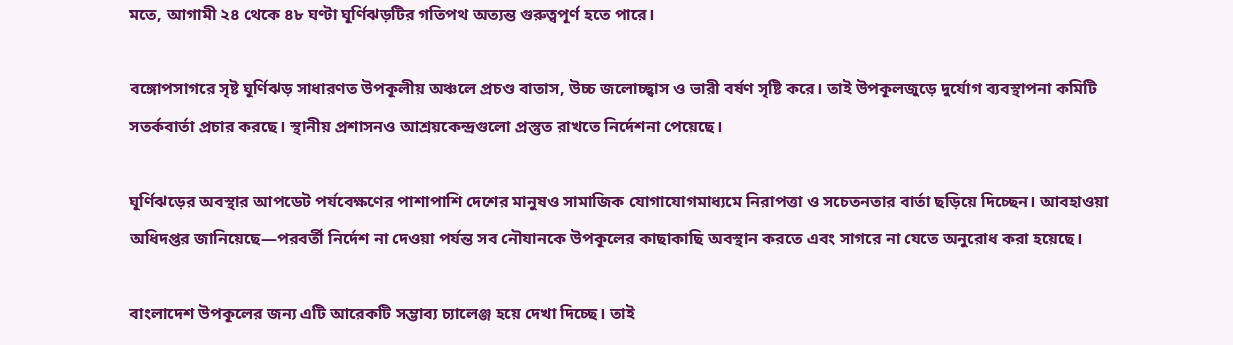মতে, আগামী ২৪ থেকে ৪৮ ঘণ্টা ঘূর্ণিঝড়টির গতিপথ অত্যন্ত গুরুত্বপূর্ণ হতে পারে।

বঙ্গোপসাগরে সৃষ্ট ঘূর্ণিঝড় সাধারণত উপকূলীয় অঞ্চলে প্রচণ্ড বাতাস, উচ্চ জলোচ্ছ্বাস ও ভারী বর্ষণ সৃষ্টি করে। তাই উপকূলজুড়ে দুর্যোগ ব্যবস্থাপনা কমিটি সতর্কবার্তা প্রচার করছে। স্থানীয় প্রশাসনও আশ্রয়কেন্দ্রগুলো প্রস্তুত রাখতে নির্দেশনা পেয়েছে।

ঘূর্ণিঝড়ের অবস্থার আপডেট পর্যবেক্ষণের পাশাপাশি দেশের মানুষও সামাজিক যোগাযোগমাধ্যমে নিরাপত্তা ও সচেতনতার বার্তা ছড়িয়ে দিচ্ছেন। আবহাওয়া অধিদপ্তর জানিয়েছে—পরবর্তী নির্দেশ না দেওয়া পর্যন্ত সব নৌযানকে উপকূলের কাছাকাছি অবস্থান করতে এবং সাগরে না যেতে অনুরোধ করা হয়েছে।

বাংলাদেশ উপকূলের জন্য এটি আরেকটি সম্ভাব্য চ্যালেঞ্জ হয়ে দেখা দিচ্ছে। তাই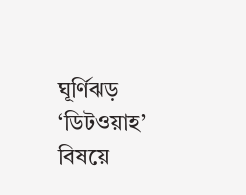ঘূর্ণিঝড় ‘ডিটওয়াহ’ বিষয়ে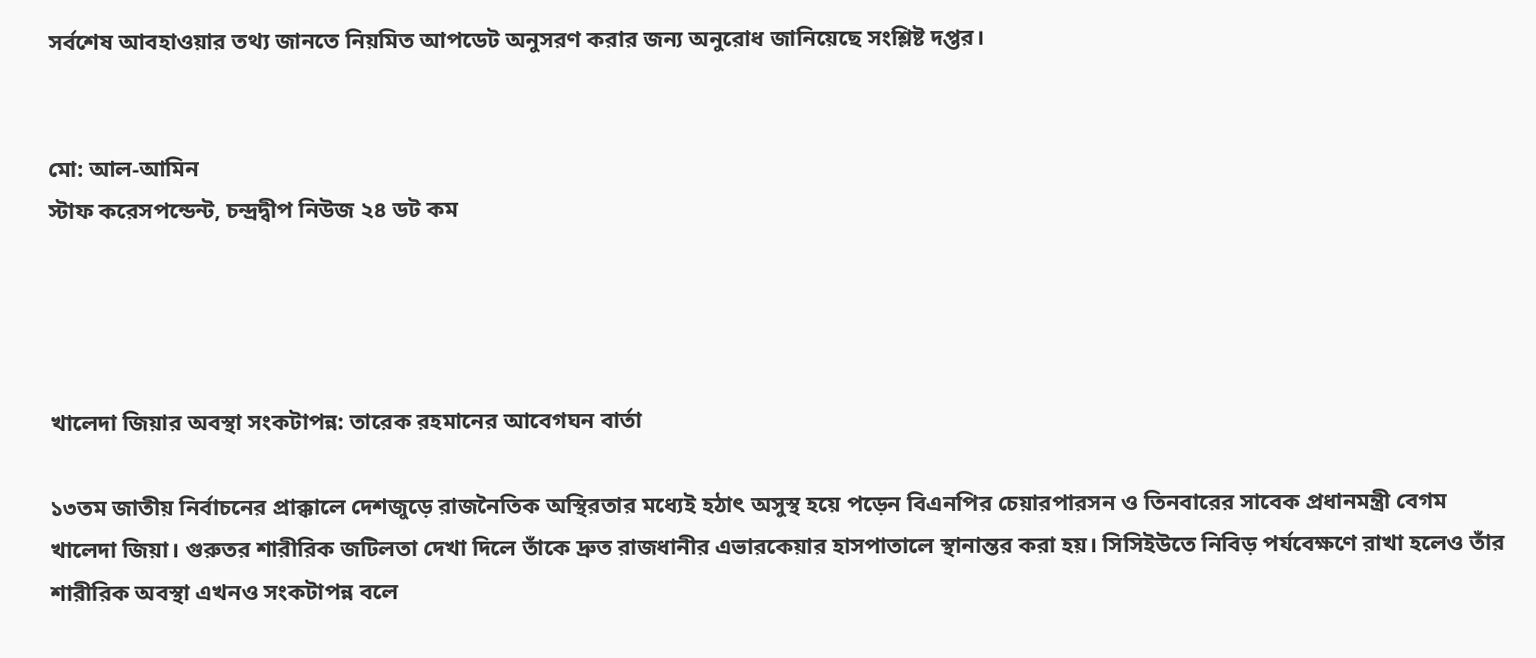সর্বশেষ আবহাওয়ার তথ্য জানতে নিয়মিত আপডেট অনুসরণ করার জন্য অনুরোধ জানিয়েছে সংশ্লিষ্ট দপ্তর।


মো: আল-আমিন
স্টাফ করেসপন্ডেন্ট, চন্দ্রদ্বীপ নিউজ ২৪ ডট কম




খালেদা জিয়ার অবস্থা সংকটাপন্ন: তারেক রহমানের আবেগঘন বার্তা

১৩তম জাতীয় নির্বাচনের প্রাক্কালে দেশজুড়ে রাজনৈতিক অস্থিরতার মধ্যেই হঠাৎ অসুস্থ হয়ে পড়েন বিএনপির চেয়ারপারসন ও তিনবারের সাবেক প্রধানমন্ত্রী বেগম খালেদা জিয়া। গুরুতর শারীরিক জটিলতা দেখা দিলে তাঁকে দ্রুত রাজধানীর এভারকেয়ার হাসপাতালে স্থানান্তর করা হয়। সিসিইউতে নিবিড় পর্যবেক্ষণে রাখা হলেও তাঁর শারীরিক অবস্থা এখনও সংকটাপন্ন বলে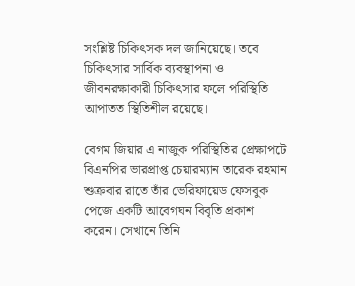সংশ্লিষ্ট চিকিৎসক দল জানিয়েছে। তবে চিকিৎসার সার্বিক ব্যবস্থাপনা ও জীবনরক্ষাকারী চিকিৎসার ফলে পরিস্থিতি আপাতত স্থিতিশীল রয়েছে।

বেগম জিয়ার এ নাজুক পরিস্থিতির প্রেক্ষাপটে বিএনপির ভারপ্রাপ্ত চেয়ারম্যান তারেক রহমান শুক্রবার রাতে তাঁর ভেরিফায়েড ফেসবুক পেজে একটি আবেগঘন বিবৃতি প্রকাশ করেন। সেখানে তিনি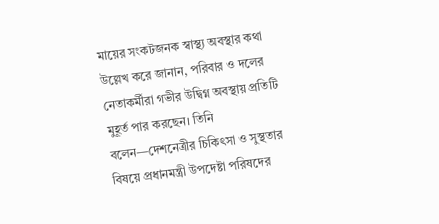মায়ের সংকটজনক স্বাস্থ্য অবস্থার কথা উল্লেখ করে জানান, পরিবার ও দলের নেতাকর্মীরা গভীর উদ্বিগ্ন অবস্থায় প্রতিটি মুহূর্ত পার করছেন। তিনি বলেন—দেশনেত্রীর চিকিৎসা ও সুস্থতার বিষয়ে প্রধানমন্ত্রী উপদেষ্টা পরিষদের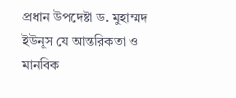প্রধান উপদেষ্টা ড. মুহাম্মদ ইউনূস যে আন্তরিকতা ও মানবিক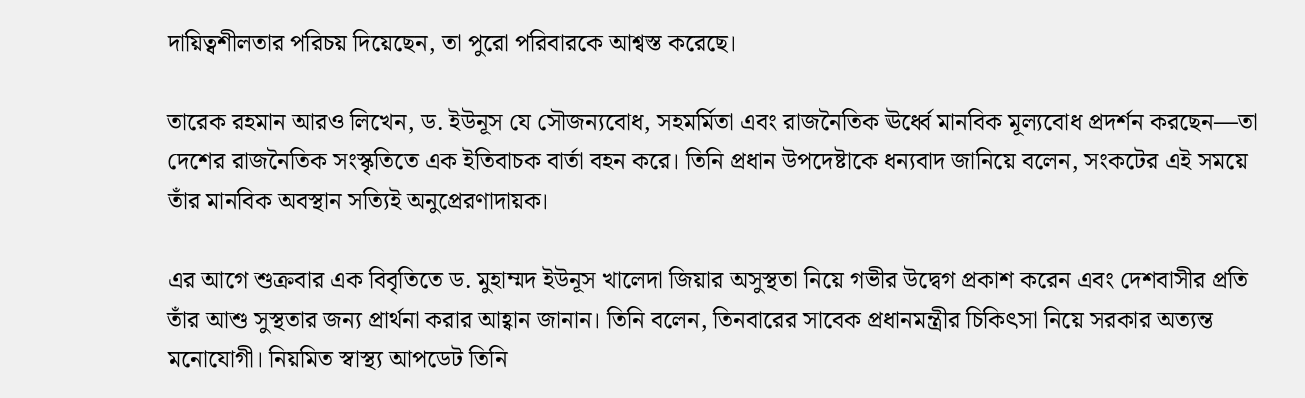দায়িত্বশীলতার পরিচয় দিয়েছেন, তা পুরো পরিবারকে আশ্বস্ত করেছে।

তারেক রহমান আরও লিখেন, ড. ইউনূস যে সৌজন্যবোধ, সহমর্মিতা এবং রাজনৈতিক ঊর্ধ্বে মানবিক মূল্যবোধ প্রদর্শন করছেন—তা দেশের রাজনৈতিক সংস্কৃতিতে এক ইতিবাচক বার্তা বহন করে। তিনি প্রধান উপদেষ্টাকে ধন্যবাদ জানিয়ে বলেন, সংকটের এই সময়ে তাঁর মানবিক অবস্থান সত্যিই অনুপ্রেরণাদায়ক।

এর আগে শুক্রবার এক বিবৃতিতে ড. মুহাম্মদ ইউনূস খালেদা জিয়ার অসুস্থতা নিয়ে গভীর উদ্বেগ প্রকাশ করেন এবং দেশবাসীর প্রতি তাঁর আশু সুস্থতার জন্য প্রার্থনা করার আহ্বান জানান। তিনি বলেন, তিনবারের সাবেক প্রধানমন্ত্রীর চিকিৎসা নিয়ে সরকার অত্যন্ত মনোযোগী। নিয়মিত স্বাস্থ্য আপডেট তিনি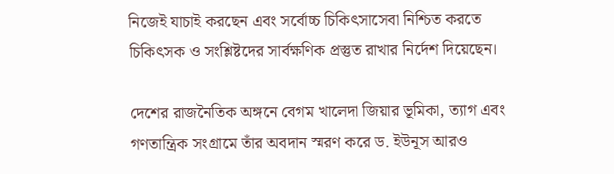নিজেই যাচাই করছেন এবং সর্বোচ্চ চিকিৎসাসেবা নিশ্চিত করতে চিকিৎসক ও সংশ্লিষ্টদের সার্বক্ষণিক প্রস্তুত রাখার নির্দেশ দিয়েছেন।

দেশের রাজনৈতিক অঙ্গনে বেগম খালেদা জিয়ার ভূমিকা, ত্যাগ এবং গণতান্ত্রিক সংগ্রামে তাঁর অবদান স্মরণ করে ড. ইউনূস আরও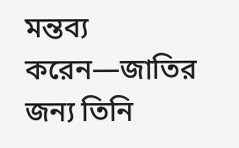মন্তব্য করেন—জাতির জন্য তিনি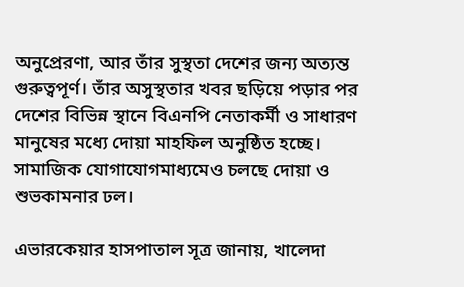অনুপ্রেরণা, আর তাঁর সুস্থতা দেশের জন্য অত্যন্ত গুরুত্বপূর্ণ। তাঁর অসুস্থতার খবর ছড়িয়ে পড়ার পর দেশের বিভিন্ন স্থানে বিএনপি নেতাকর্মী ও সাধারণ মানুষের মধ্যে দোয়া মাহফিল অনুষ্ঠিত হচ্ছে। সামাজিক যোগাযোগমাধ্যমেও চলছে দোয়া ও শুভকামনার ঢল।

এভারকেয়ার হাসপাতাল সূত্র জানায়, খালেদা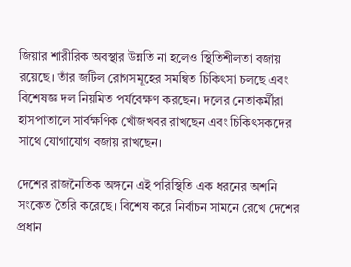জিয়ার শারীরিক অবস্থার উন্নতি না হলেও স্থিতিশীলতা বজায় রয়েছে। তাঁর জটিল রোগসমূহের সমন্বিত চিকিৎসা চলছে এবং বিশেষজ্ঞ দল নিয়মিত পর্যবেক্ষণ করছেন। দলের নেতাকর্মীরা হাসপাতালে সার্বক্ষণিক খোঁজখবর রাখছেন এবং চিকিৎসকদের সাথে যোগাযোগ বজায় রাখছেন।

দেশের রাজনৈতিক অঙ্গনে এই পরিস্থিতি এক ধরনের অশনি সংকেত তৈরি করেছে। বিশেষ করে নির্বাচন সামনে রেখে দেশের প্রধান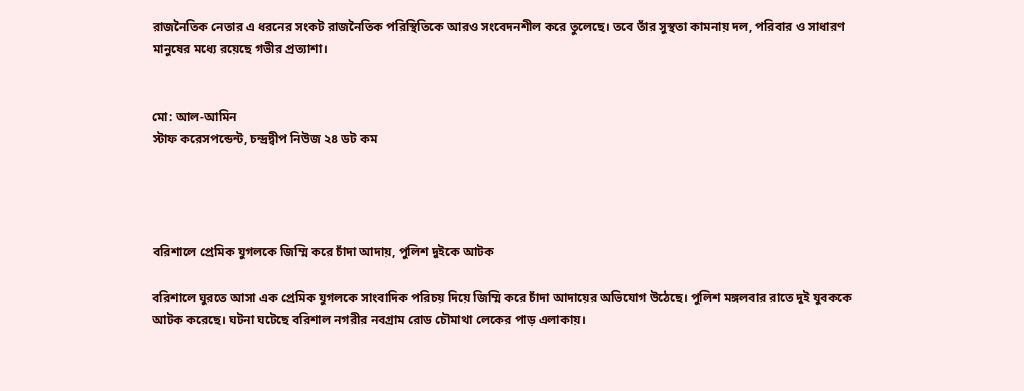রাজনৈতিক নেতার এ ধরনের সংকট রাজনৈতিক পরিস্থিতিকে আরও সংবেদনশীল করে তুলেছে। তবে তাঁর সুস্থতা কামনায় দল, পরিবার ও সাধারণ মানুষের মধ্যে রয়েছে গভীর প্রত্যাশা।


মো: আল-আমিন
স্টাফ করেসপন্ডেন্ট, চন্দ্রদ্বীপ নিউজ ২৪ ডট কম




বরিশালে প্রেমিক যুগলকে জিম্মি করে চাঁদা আদায়, পুলিশ দুইকে আটক

বরিশালে ঘুরতে আসা এক প্রেমিক যুগলকে সাংবাদিক পরিচয় দিয়ে জিম্মি করে চাঁদা আদায়ের অভিযোগ উঠেছে। পুলিশ মঙ্গলবার রাতে দুই যুবককে আটক করেছে। ঘটনা ঘটেছে বরিশাল নগরীর নবগ্রাম রোড চৌমাথা লেকের পাড় এলাকায়।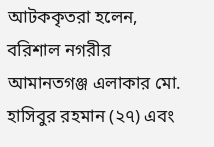আটককৃতরা হলেন, বরিশাল নগরীর আমানতগঞ্জ এলাকার মো. হাসিবুর রহমান (২৭) এবং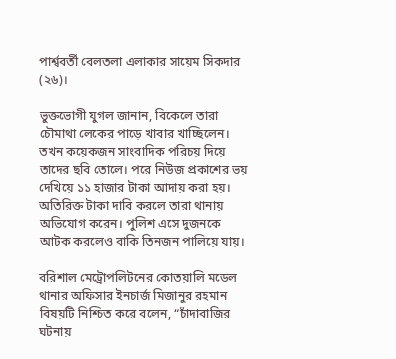পার্শ্ববর্তী বেলতলা এলাকার সায়েম সিকদার (২৬)।

ভুক্তভোগী যুগল জানান, বিকেলে তারা চৌমাথা লেকের পাড়ে খাবার খাচ্ছিলেন। তখন কয়েকজন সাংবাদিক পরিচয় দিয়ে তাদের ছবি তোলে। পরে নিউজ প্রকাশের ভয় দেখিয়ে ১১ হাজার টাকা আদায় করা হয়। অতিরিক্ত টাকা দাবি করলে তারা থানায় অভিযোগ করেন। পুলিশ এসে দুজনকে আটক করলেও বাকি তিনজন পালিয়ে যায়।

বরিশাল মেট্রোপলিটনের কোতয়ালি মডেল থানার অফিসার ইনচার্জ মিজানুর রহমান বিষয়টি নিশ্চিত করে বলেন, “চাঁদাবাজির ঘটনায়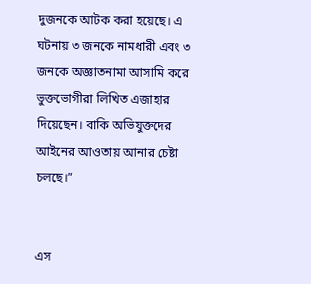দুজনকে আটক করা হয়েছে। এ ঘটনায় ৩ জনকে নামধারী এবং ৩ জনকে অজ্ঞাতনামা আসামি করে ভুক্তভোগীরা লিখিত এজাহার দিয়েছেন। বাকি অভিযুক্তদের আইনের আওতায় আনার চেষ্টা চলছে।”


এস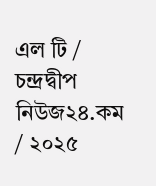এল টি / চন্দ্রদ্বীপ নিউজ২৪.কম / ২০২৫